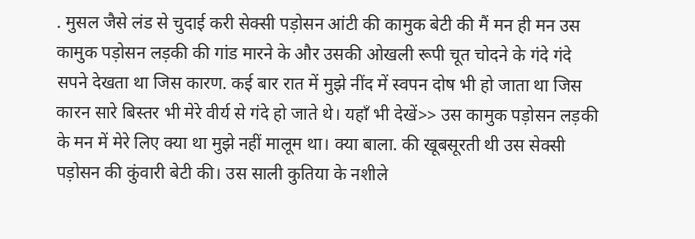. मुसल जैसे लंड से चुदाई करी सेक्सी पड़ोसन आंटी की कामुक बेटी की मैं मन ही मन उस कामुक पड़ोसन लड़की की गांड मारने के और उसकी ओखली रूपी चूत चोदने के गंदे गंदे सपने देखता था जिस कारण. कई बार रात में मुझे नींद में स्वपन दोष भी हो जाता था जिस कारन सारे बिस्तर भी मेरे वीर्य से गंदे हो जाते थे। यहाँ भी देखें>> उस कामुक पड़ोसन लड़की के मन में मेरे लिए क्या था मुझे नहीं मालूम था। क्या बाला. की खूबसूरती थी उस सेक्सी पड़ोसन की कुंवारी बेटी की। उस साली कुतिया के नशीले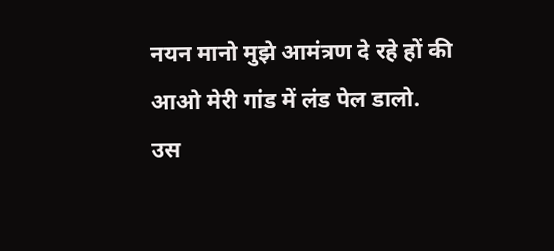नयन मानो मुझे आमंत्रण दे रहे हों की आओ मेरी गांड में लंड पेल डालो.
उस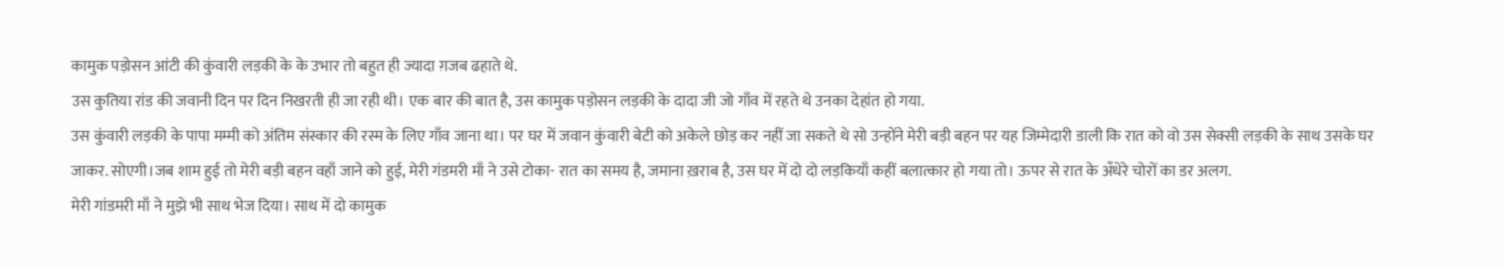कामुक पड़ोसन आंटी की कुंवारी लड़की के के उभार तो बहुत ही ज्यादा ग़जब ढहाते थे.
उस कुतिया रांड की जवानी दिन पर दिन निखरती ही जा रही थी। एक बार की बात है, उस कामुक पड़ोसन लड़की के दादा जी जो गाँव में रहते थे उनका देहांत हो गया.
उस कुंवारी लड़की के पापा मम्मी को अंतिम संस्कार की रस्म के लिए गाँव जाना था। पर घर में जवान कुंवारी बेटी को अकेले छोड़ कर नहीं जा सकते थे सो उन्होंने मेरी बड़ी बहन पर यह जिम्मेदारी डाली कि रात को वो उस सेक्सी लड़की के साथ उसके घर जाकर. सोएगी।जब शाम हुई तो मेरी बड़ी बहन वहाँ जाने को हुई, मेरी गंडमरी माँ ने उसे टोका- रात का समय है, जमाना ख़राब है, उस घर में दो दो लड़कियाँ कहीं बलात्कार हो गया तो। ऊपर से रात के अँधेरे चोरों का डर अलग.
मेरी गांडमरी माँ ने मुझे भी साथ भेज दिया। साथ में दो कामुक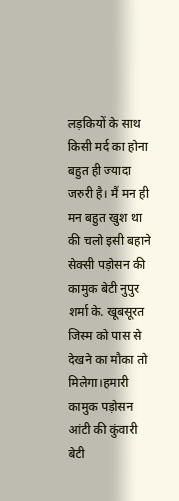लड़कियों के साथ किसी मर्द का होना बहुत ही ज्यादा जरुरी है। मैं मन ही मन बहुत खुश था की चलो इसी बहाने सेक्सी पड़ोसन की कामुक बेटी नुपुर शर्मा के. खूबसूरत जिस्म को पास से देखने का मौका तो मिलेगा।हमारी कामुक पड़ोसन आंटी की कुंवारी बेटी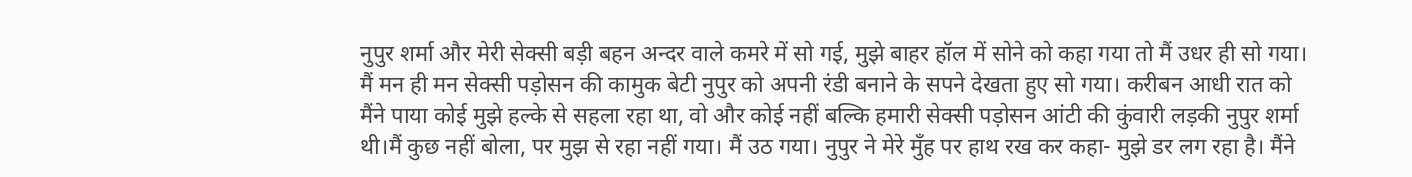नुपुर शर्मा और मेरी सेक्सी बड़ी बहन अन्दर वाले कमरे में सो गई, मुझे बाहर हॉल में सोने को कहा गया तो मैं उधर ही सो गया। मैं मन ही मन सेक्सी पड़ोसन की कामुक बेटी नुपुर को अपनी रंडी बनाने के सपने देखता हुए सो गया। करीबन आधी रात को मैंने पाया कोई मुझे हल्के से सहला रहा था, वो और कोई नहीं बल्कि हमारी सेक्सी पड़ोसन आंटी की कुंवारी लड़की नुपुर शर्मा थी।मैं कुछ नहीं बोला, पर मुझ से रहा नहीं गया। मैं उठ गया। नुपुर ने मेरे मुँह पर हाथ रख कर कहा- मुझे डर लग रहा है। मैंने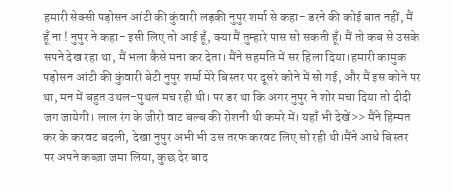हमारी सेक्सी पड़ोसन आंटी की कुंवारी लड़की नुपुर शर्मा से कहा- डरने की कोई बात नहीं, मैं हूँ ना ! नुपुर ने कहा- इसी लिए तो आई हूँ, क्या मैं तुम्हारे पास सो सकती हूँ। मैं तो कब से उसके सपने देख रहा था, मैं भला कैसे मना कर देता। मैंने सहमति में सर हिला दिया।हमारी कामुक पड़ोसन आंटी की कुंवारी बेटी नुपुर शर्मा मेरे बिस्तर पर दूसरे कोने में सो गई, और मैं इस कोने पर था, मन में बहुत उथल-पुथल मच रही थी। पर डर था कि अगर नुपुर ने शोर मचा दिया तो दीदी जग जायेगी। लाल रंग के जीरो वाट बल्ब की रोशनी थी कमरे में। यहाँ भी देखें>> मैंने हिम्मत कर के करवट बदली, देखा नुपुर अभी भी उस तरफ करवट लिए सो रही थी।मैंने आधे बिस्तर पर अपने कब्ज़ा जमा लिया, कुछ देर बाद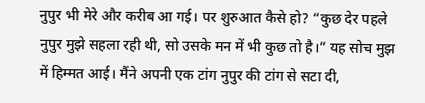नुपुर भी मेरे और करीब आ गई। पर शुरुआत कैसे हो? “कुछ देर पहले नुपुर मुझे सहला रही थी, सो उसके मन में भी कुछ तो है।” यह सोच मुझ में हिम्मत आई। मैंने अपनी एक टांग नुपुर की टांग से सटा दी,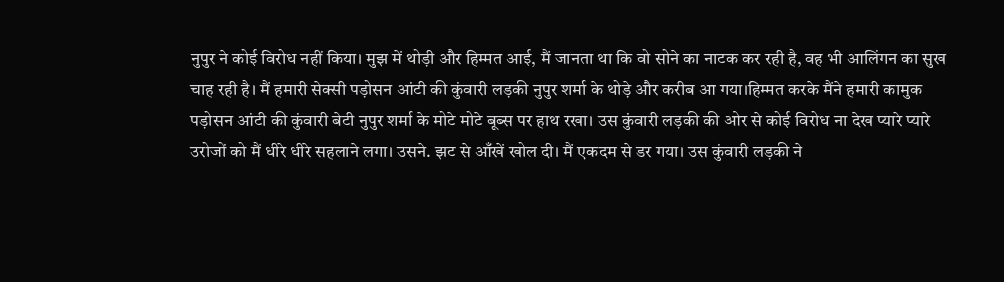नुपुर ने कोई विरोध नहीं किया। मुझ में थोड़ी और हिम्मत आई, मैं जानता था कि वो सोने का नाटक कर रही है, वह भी आलिंगन का सुख चाह रही है। मैं हमारी सेक्सी पड़ोसन आंटी की कुंवारी लड़की नुपुर शर्मा के थोड़े और करीब आ गया।हिम्मत करके मैंने हमारी कामुक पड़ोसन आंटी की कुंवारी बेटी नुपुर शर्मा के मोटे मोटे बूब्स पर हाथ रखा। उस कुंवारी लड़की की ओर से कोई विरोध ना देख प्यारे प्यारे उरोजों को मैं धीरे धीरे सहलाने लगा। उसने. झट से आँखें खोल दी। मैं एकदम से डर गया। उस कुंवारी लड़की ने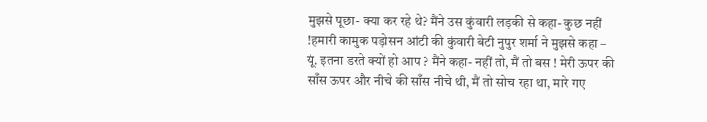मुझसे पूछा- क्या कर रहे थे? मैंने उस कुंवारी लड़की से कहा- कुछ नहीं !हमारी कामुक पड़ोसन आंटी की कुंवारी बेटी नुपुर शर्मा ने मुझसे कहा – यूं. इतना डरते क्यों हो आप ? मैंने कहा- नहीं तो, मैं तो बस ! मेरी ऊपर की साँस ऊपर और नीचे की साँस नीचे थी, मैं तो सोच रहा था, मारे गए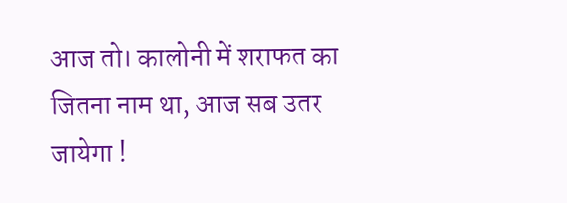आज तो। कालोनी में शराफत का जितना नाम था, आज सब उतर जायेगा !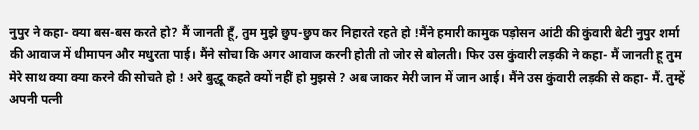नुपुर ने कहा- क्या बस-बस करते हो? मैं जानती हूँ, तुम मुझे छुप-छुप कर निहारते रहते हो !मैंने हमारी कामुक पड़ोसन आंटी की कुंवारी बेटी नुपुर शर्मा की आवाज में धीमापन और मधुरता पाई। मैंने सोचा कि अगर आवाज करनी होती तो जोर से बोलती। फिर उस कुंवारी लड़की ने कहा- मैं जानती हू तुम मेरे साथ क्या क्या करने की सोचते हो ! अरे बुद्धू कहते क्यों नहीं हो मुझसे ? अब जाकर मेरी जान में जान आई। मैंने उस कुंवारी लड़की से कहा- मैं. तुम्हें अपनी पत्नी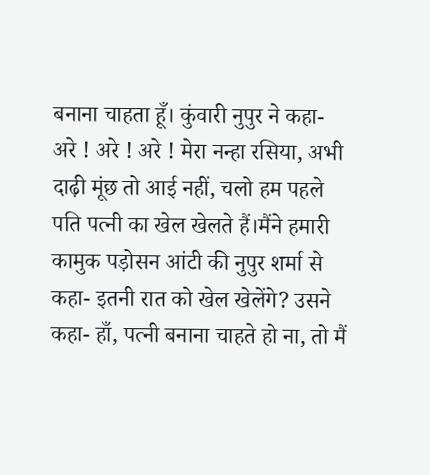बनाना चाहता हूँ। कुंवारी नुपुर ने कहा- अरे ! अरे ! अरे ! मेरा नन्हा रसिया, अभी दाढ़ी मूंछ तो आई नहीं, चलो हम पहले पति पत्नी का खेल खेलते हैं।मैंने हमारी कामुक पड़ोसन आंटी की नुपुर शर्मा से कहा- इतनी रात को खेल खेलेंगे? उसने कहा- हाँ, पत्नी बनाना चाहते हो ना, तो मैं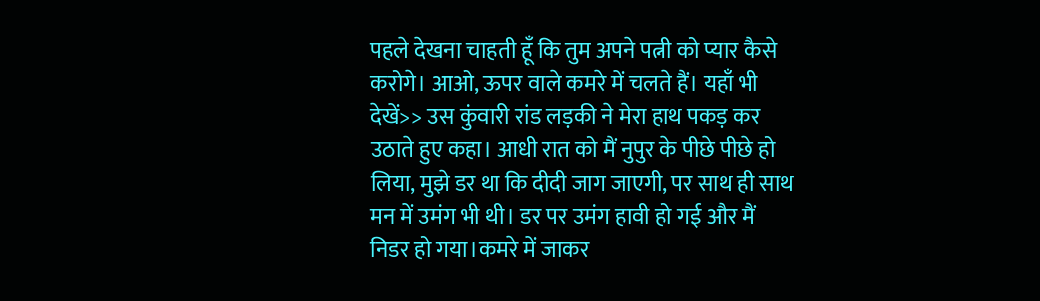पहले देखना चाहती हूँ कि तुम अपने पत्नी को प्यार कैसे करोगे। आओ, ऊपर वाले कमरे में चलते हैं। यहाँ भी देखें>> उस कुंवारी रांड लड़की ने मेरा हाथ पकड़ कर उठाते हुए कहा। आधी रात को मैं नुपुर के पीछे पीछे हो लिया, मुझे डर था कि दीदी जाग जाएगी, पर साथ ही साथ मन में उमंग भी थी। डर पर उमंग हावी हो गई और मैं निडर हो गया।कमरे में जाकर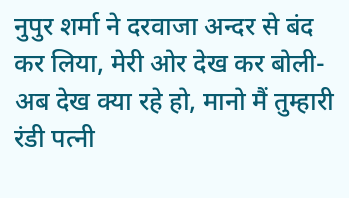नुपुर शर्मा ने दरवाजा अन्दर से बंद कर लिया, मेरी ओर देख कर बोली- अब देख क्या रहे हो, मानो मैं तुम्हारी रंडी पत्नी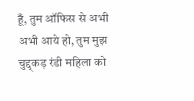हूँ, तुम ऑफिस से अभी अभी आये हो, तुम मुझ चुद्द्कड़ रंडी महिला को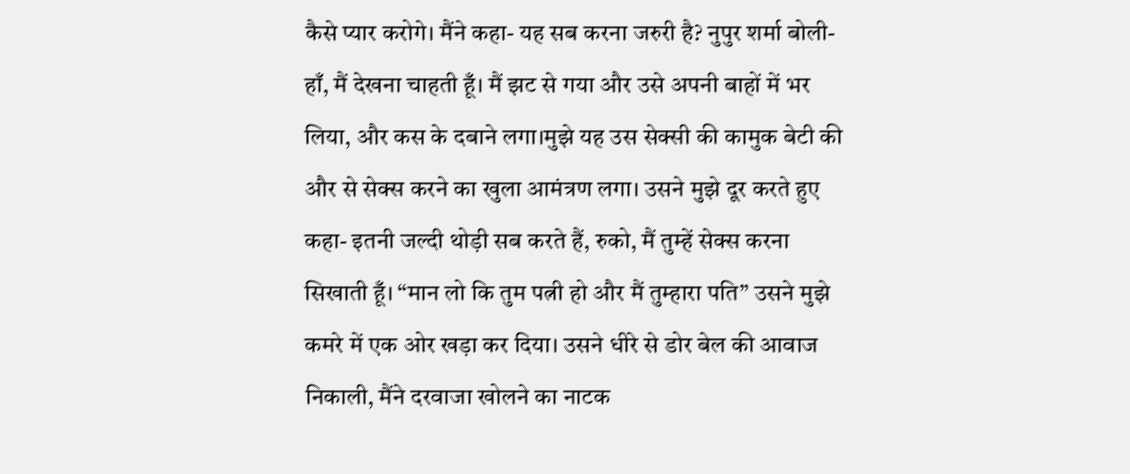कैसे प्यार करोगे। मैंने कहा- यह सब करना जरुरी है? नुपुर शर्मा बोली- हाँ, मैं देखना चाहती हूँ। मैं झट से गया और उसे अपनी बाहों में भर लिया, और कस के दबाने लगा।मुझे यह उस सेक्सी की कामुक बेटी की और से सेक्स करने का खुला आमंत्रण लगा। उसने मुझे दूर करते हुए कहा- इतनी जल्दी थोड़ी सब करते हैं, रुको, मैं तुम्हें सेक्स करना सिखाती हूँ। “मान लो कि तुम पत्नी हो और मैं तुम्हारा पति” उसने मुझे कमरे में एक ओर खड़ा कर दिया। उसने धीरे से डोर बेल की आवाज निकाली, मैंने दरवाजा खोलने का नाटक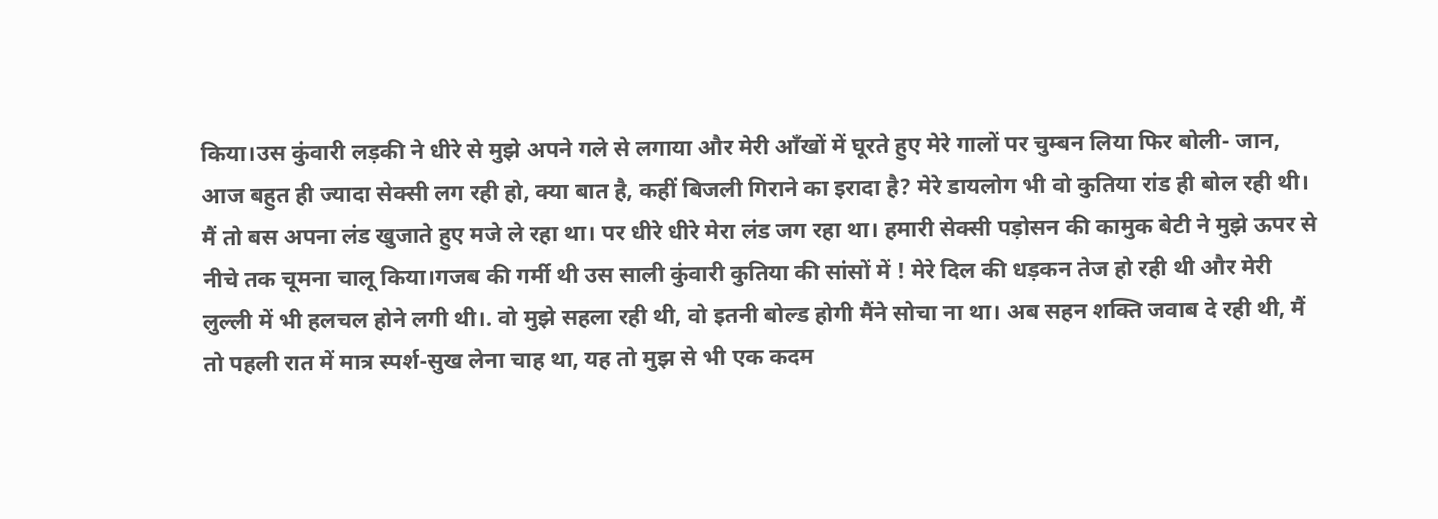किया।उस कुंवारी लड़की ने धीरे से मुझे अपने गले से लगाया और मेरी आँखों में घूरते हुए मेरे गालों पर चुम्बन लिया फिर बोली- जान, आज बहुत ही ज्यादा सेक्सी लग रही हो, क्या बात है, कहीं बिजली गिराने का इरादा है? मेरे डायलोग भी वो कुतिया रांड ही बोल रही थी। मैं तो बस अपना लंड खुजाते हुए मजे ले रहा था। पर धीरे धीरे मेरा लंड जग रहा था। हमारी सेक्सी पड़ोसन की कामुक बेटी ने मुझे ऊपर से नीचे तक चूमना चालू किया।गजब की गर्मी थी उस साली कुंवारी कुतिया की सांसों में ! मेरे दिल की धड़कन तेज हो रही थी और मेरी लुल्ली में भी हलचल होने लगी थी।. वो मुझे सहला रही थी, वो इतनी बोल्ड होगी मैंने सोचा ना था। अब सहन शक्ति जवाब दे रही थी, मैं तो पहली रात में मात्र स्पर्श-सुख लेना चाह था, यह तो मुझ से भी एक कदम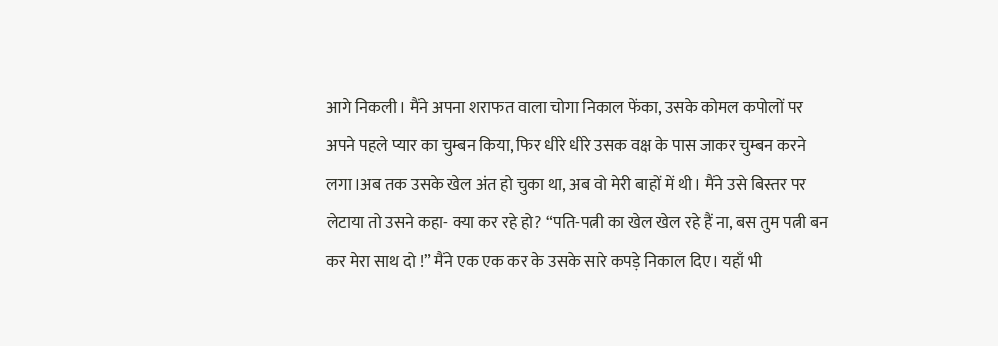आगे निकली। मैंने अपना शराफत वाला चोगा निकाल फेंका, उसके कोमल कपोलों पर अपने पहले प्यार का चुम्बन किया, फिर धीरे धीरे उसक वक्ष के पास जाकर चुम्बन करने लगा।अब तक उसके खेल अंत हो चुका था, अब वो मेरी बाहों में थी। मैंने उसे बिस्तर पर लेटाया तो उसने कहा- क्या कर रहे हो? “पति-पत्नी का खेल खेल रहे हैं ना, बस तुम पत्नी बन कर मेरा साथ दो !” मैंने एक एक कर के उसके सारे कपड़े निकाल दिए। यहाँ भी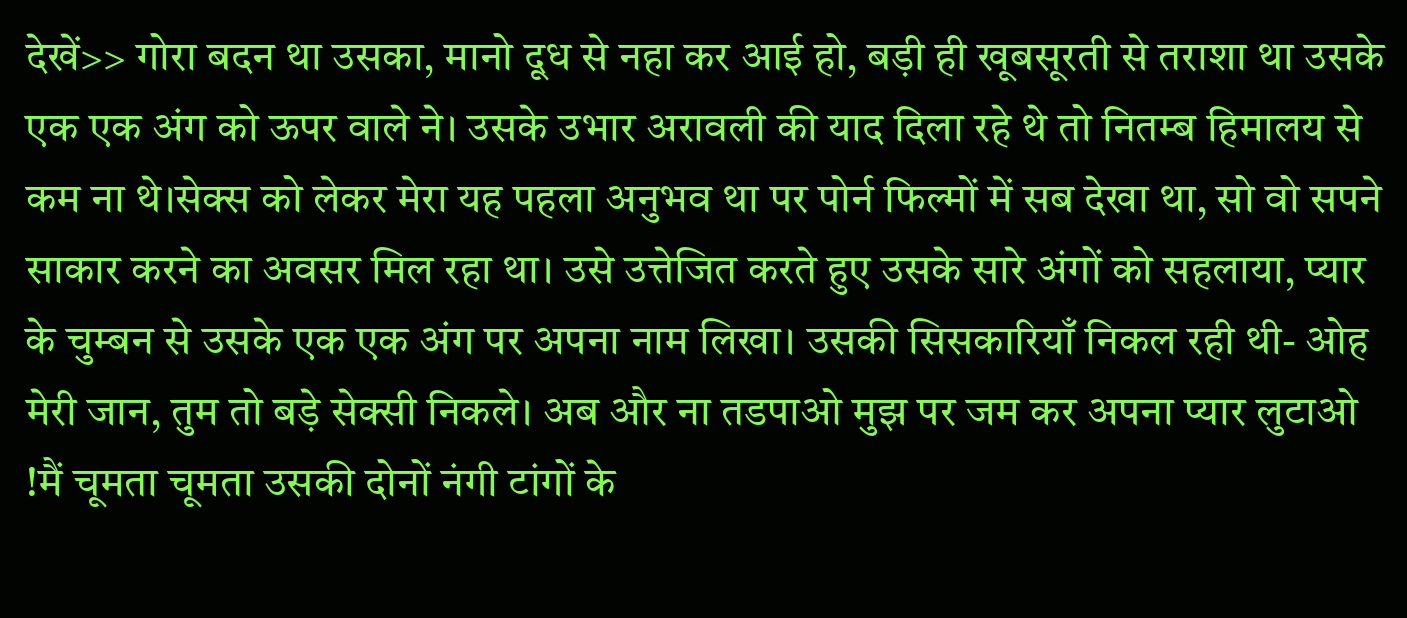देखें>> गोरा बदन था उसका, मानो दूध से नहा कर आई हो, बड़ी ही खूबसूरती से तराशा था उसके एक एक अंग को ऊपर वाले ने। उसके उभार अरावली की याद दिला रहे थे तो नितम्ब हिमालय से कम ना थे।सेक्स को लेकर मेरा यह पहला अनुभव था पर पोर्न फिल्मों में सब देखा था, सो वो सपने साकार करने का अवसर मिल रहा था। उसे उत्तेजित करते हुए उसके सारे अंगों को सहलाया, प्यार के चुम्बन से उसके एक एक अंग पर अपना नाम लिखा। उसकी सिसकारियाँ निकल रही थी- ओह मेरी जान, तुम तो बड़े सेक्सी निकले। अब और ना तडपाओ मुझ पर जम कर अपना प्यार लुटाओ !मैं चूमता चूमता उसकी दोनों नंगी टांगों के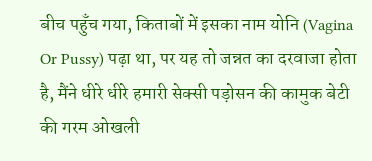बीच पहुँच गया, किताबों में इसका नाम योनि (Vagina Or Pussy) पढ़ा था, पर यह तो जन्नत का दरवाजा होता है, मैंने धीरे धीरे हमारी सेक्सी पड़ोसन की कामुक बेटी की गरम ओखली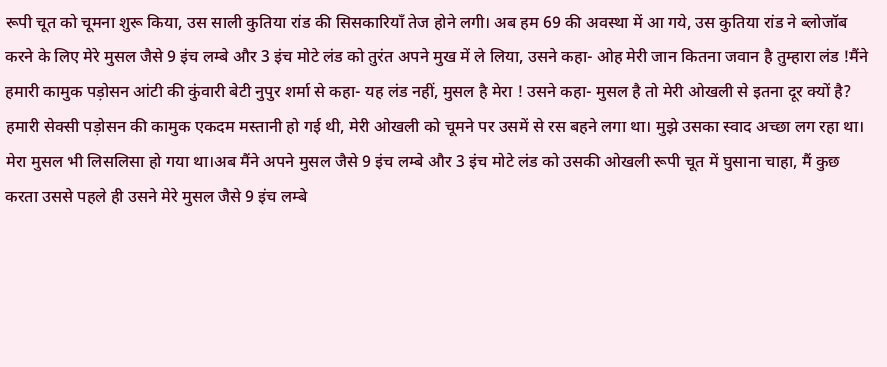रूपी चूत को चूमना शुरू किया, उस साली कुतिया रांड की सिसकारियाँ तेज होने लगी। अब हम 69 की अवस्था में आ गये, उस कुतिया रांड ने ब्लोजॉब करने के लिए मेरे मुसल जैसे 9 इंच लम्बे और 3 इंच मोटे लंड को तुरंत अपने मुख में ले लिया, उसने कहा- ओह मेरी जान कितना जवान है तुम्हारा लंड !मैंने हमारी कामुक पड़ोसन आंटी की कुंवारी बेटी नुपुर शर्मा से कहा- यह लंड नहीं, मुसल है मेरा ! उसने कहा- मुसल है तो मेरी ओखली से इतना दूर क्यों है? हमारी सेक्सी पड़ोसन की कामुक एकदम मस्तानी हो गई थी, मेरी ओखली को चूमने पर उसमें से रस बहने लगा था। मुझे उसका स्वाद अच्छा लग रहा था। मेरा मुसल भी लिसलिसा हो गया था।अब मैंने अपने मुसल जैसे 9 इंच लम्बे और 3 इंच मोटे लंड को उसकी ओखली रूपी चूत में घुसाना चाहा, मैं कुछ करता उससे पहले ही उसने मेरे मुसल जैसे 9 इंच लम्बे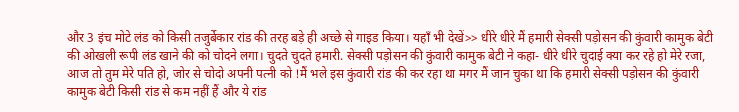और 3 इंच मोटे लंड को किसी तजुर्बेकार रांड की तरह बड़े ही अच्छे से गाइड किया। यहाँ भी देखें>> धीरे धीरे मैं हमारी सेक्सी पड़ोसन की कुंवारी कामुक बेटी की ओखली रूपी लंड खाने की को चोदने लगा। चुदते चुदते हमारी. सेक्सी पड़ोसन की कुंवारी कामुक बेटी ने कहा- धीरे धीरे चुदाई क्या कर रहे हो मेरे रजा, आज तो तुम मेरे पति हो, जोर से चोदो अपनी पत्नी को !मैं भले इस कुंवारी रांड की कर रहा था मगर मैं जान चुका था कि हमारी सेक्सी पड़ोसन की कुंवारी कामुक बेटी किसी रांड से कम नहीं हैं और ये रांड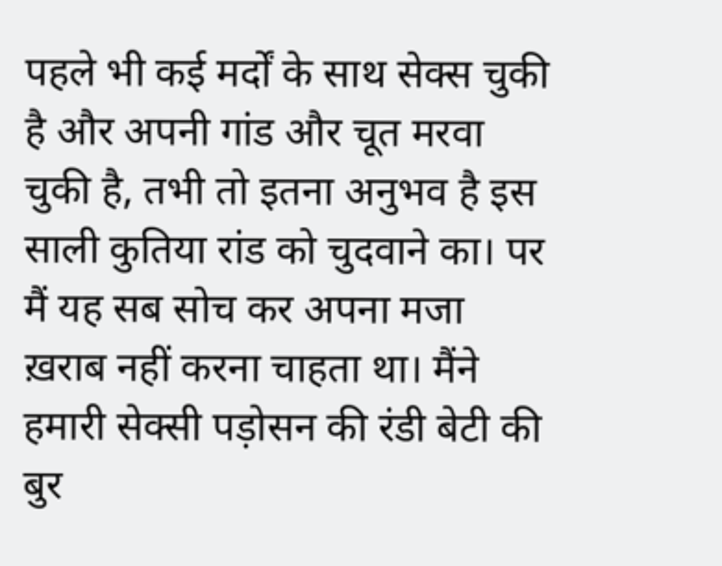पहले भी कई मर्दों के साथ सेक्स चुकी है और अपनी गांड और चूत मरवा चुकी है, तभी तो इतना अनुभव है इस साली कुतिया रांड को चुदवाने का। पर मैं यह सब सोच कर अपना मजा ख़राब नहीं करना चाहता था। मैंने हमारी सेक्सी पड़ोसन की रंडी बेटी की बुर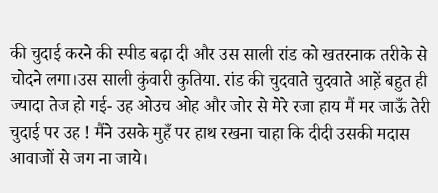की चुदाई करने की स्पीड बढ़ा दी और उस साली रांड को खतरनाक तरीके से चोदने लगा।उस साली कुंवारी कुतिया. रांड की चुदवाते चुदवाते आह़ें बहुत ही ज्यादा तेज हो गई- उह ओउच ओह और जोर से मेरे रजा हाय मैं मर जाऊँ तेरी चुदाई पर उह ! मैंने उसके मुहँ पर हाथ रखना चाहा कि दीदी उसकी मदास आवाजों से जग ना जाये।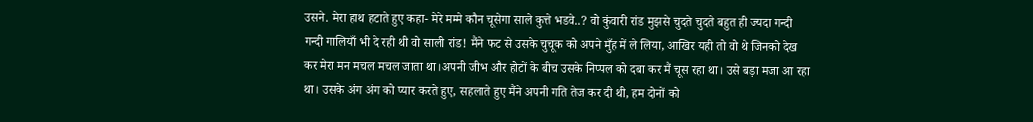उसने. मेरा हाथ हटाते हुए कहा- मेरे मम्मे कौन चूसेगा साले कुत्ते भडवे..? वो कुंवारी रांड मुझसे चुदते चुदते बहुत ही ज्यदा गन्दी गन्दी गालियाँ भी दे रही थी वो साली रांड! मैंने फट से उसके चुचूक को अपने मुँह में ले लिया, आखिर यही तो वो थे जिनको देख कर मेरा मन मचल मचल जाता था।अपनी जीभ और होटों के बीच उसके निप्पल को दबा कर मैं चूस रहा था। उसे बड़ा मजा आ रहा था। उसके अंग अंग को प्यार करते हुए, सहलाते हुए मैंने अपनी गति तेज कर दी थी, हम दोनों को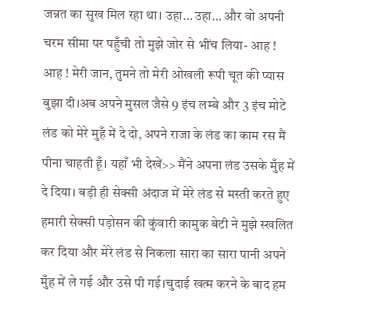जन्नत का सुख मिल रहा था। उहा… उहा… और वो अपनी चरम सीमा पर पहुँची तो मुझे जोर से भींच लिया- आह ! आह ! मेरी जान, तुमने तो मेरी ओखली रूपी चूत की प्यास बुझा दी।अब अपने मुसल जैसे 9 इंच लम्बे और 3 इंच मोटे लंड को मेरे मुहँ में दे दो, अपने राजा के लंड का काम रस मैं पीना चाहती हूँ। यहाँ भी देखें>> मैंने अपना लंड उसके मुँह में दे दिया। बड़ी ही सेक्सी अंदाज में मेरे लंड से मस्ती करते हुए हमारी सेक्सी पड़ोसन की कुंवारी कामुक बेटी ने मुझे स्खलित कर दिया और मेरे लंड से निकला सारा का सारा पानी अपने मुँह में ले गई और उसे पी गई।चुदाई खत्म करने के बाद हम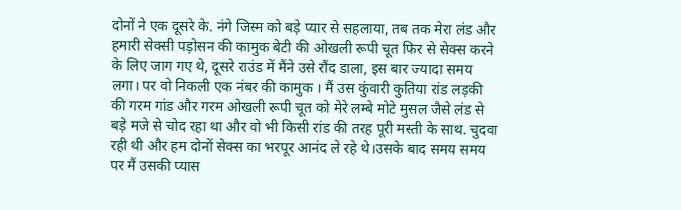दोनों ने एक दूसरे के. नंगे जिस्म को बड़े प्यार से सहलाया, तब तक मेरा लंड और हमारी सेक्सी पड़ोसन की कामुक बेटी की ओखली रूपी चूत फिर से सेक्स करने के लिए जाग गए थे, दूसरे राउंड में मैंने उसे रौंद डाला, इस बार ज्यादा समय लगा। पर वो निकली एक नंबर की कामुक । मैं उस कुंवारी कुतिया रांड लड़की की गरम गांड और गरम ओखली रूपी चूत को मेरे लम्बे मोटे मुसल जैसे लंड से बड़े मजे से चोद रहा था और वो भी किसी रांड की तरह पूरी मस्ती के साथ. चुदवा रही थी और हम दोनों सेक्स का भरपूर आनंद ले रहे थे।उसके बाद समय समय पर मैं उसकी प्यास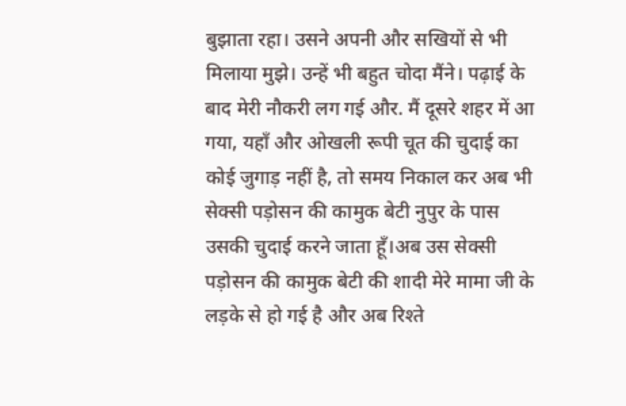बुझाता रहा। उसने अपनी और सखियों से भी मिलाया मुझे। उन्हें भी बहुत चोदा मैंने। पढ़ाई के बाद मेरी नौकरी लग गई और. मैं दूसरे शहर में आ गया, यहाँ और ओखली रूपी चूत की चुदाई का कोई जुगाड़ नहीं है, तो समय निकाल कर अब भी सेक्सी पड़ोसन की कामुक बेटी नुपुर के पास उसकी चुदाई करने जाता हूँ।अब उस सेक्सी पड़ोसन की कामुक बेटी की शादी मेरे मामा जी के लड़के से हो गई है और अब रिश्ते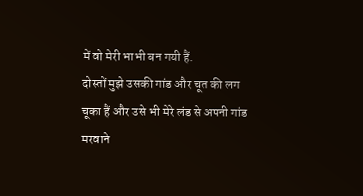में वो मेरी भाभी बन गयी हैं.
दोस्तों मुझे उसकी गांड और चूत की लग चूका हैं और उसे भी मेरे लंड से अपनी गांड मरवाने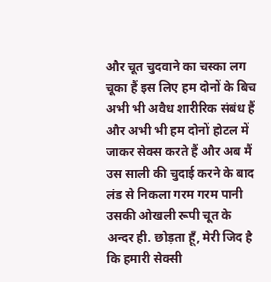और चूत चुदवाने का चस्का लग चूका हैं इस लिए हम दोनों के बिच अभी भी अवैध शारीरिक संबंध हैं और अभी भी हम दोनों होटल में जाकर सेक्स करते हैं और अब मैं उस साली की चुदाई करने के बाद लंड से निकला गरम गरम पानी उसकी ओखली रूपी चूत के अन्दर ही. छोड़ता हूँ, मेरी जिद है कि हमारी सेक्सी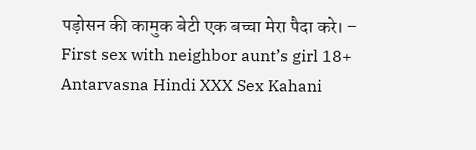पड़ोसन की कामुक बेटी एक बच्चा मेरा पैदा करे। – First sex with neighbor aunt’s girl 18+ Antarvasna Hindi XXX Sex Kahani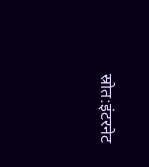स्रोत:इंटरनेट